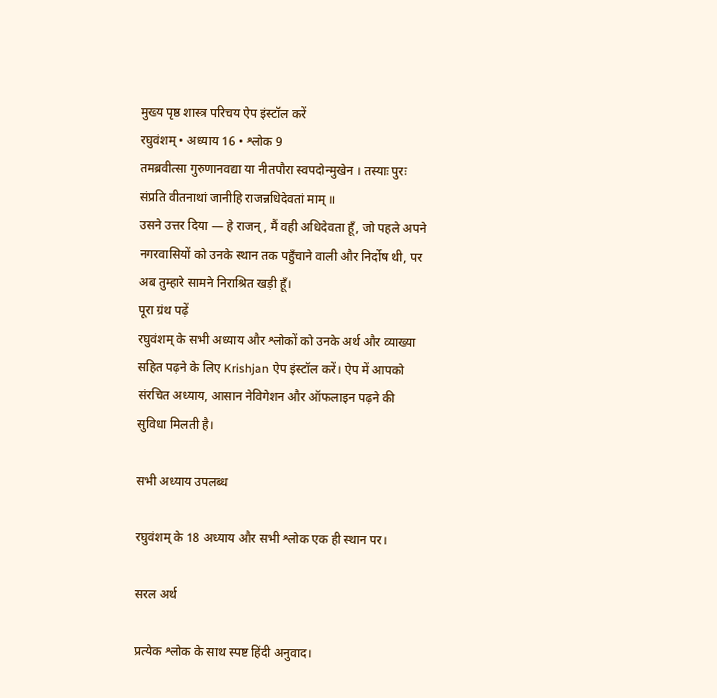मुख्य पृष्ठ शास्त्र परिचय ऐप इंस्टॉल करें
रघुवंशम् • अध्याय 16 • श्लोक 9
तमब्रवीत्सा गुरुणानवद्या या नीतपौरा स्वपदोन्मुखेन । तस्याः पुरः संप्रति वीतनाथां जानीहि राजन्नधिदेवतां माम् ॥
उसने उत्तर दिया — हे राजन्, मैं वही अधिदेवता हूँ, जो पहले अपने नगरवासियों को उनके स्थान तक पहुँचाने वाली और निर्दोष थी, पर अब तुम्हारे सामने निराश्रित खड़ी हूँ।
पूरा ग्रंथ पढ़ें
रघुवंशम् के सभी अध्याय और श्लोकों को उनके अर्थ और व्याख्या सहित पढ़ने के लिए Krishjan ऐप इंस्टॉल करें। ऐप में आपको संरचित अध्याय, आसान नेविगेशन और ऑफलाइन पढ़ने की सुविधा मिलती है।

सभी अध्याय उपलब्ध

रघुवंशम् के 18 अध्याय और सभी श्लोक एक ही स्थान पर।

सरल अर्थ

प्रत्येक श्लोक के साथ स्पष्ट हिंदी अनुवाद।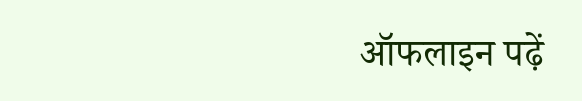ऑफलाइन पढ़ें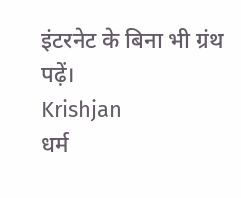इंटरनेट के बिना भी ग्रंथ पढ़ें।
Krishjan
धर्म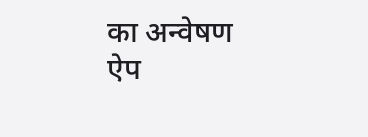का अन्वेषण
ऐप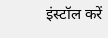इंस्टॉल करें